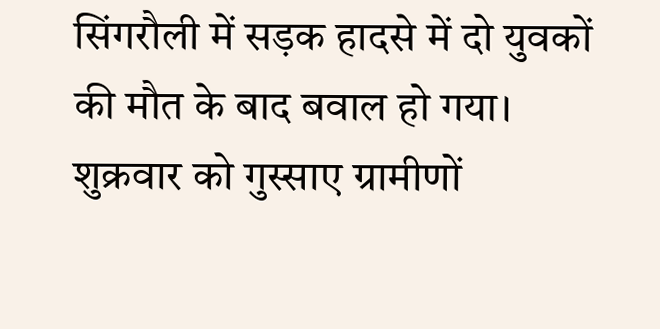सिंगरौली में सड़क हादसे में दो युवकों की मौत के बाद बवाल हो गया। शुक्रवार को गुस्साए ग्रामीणों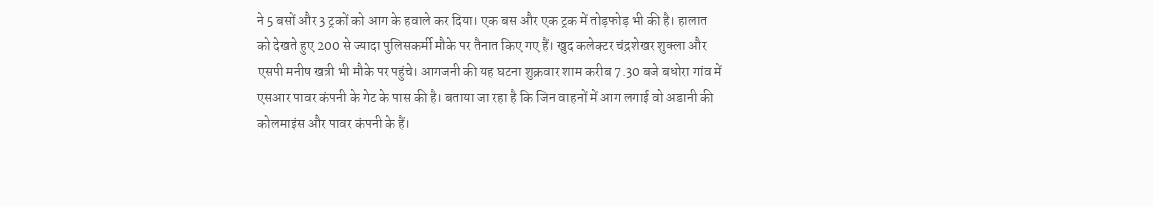ने 5 बसों और 3 ट्रकों को आग के हवाले कर दिया। एक बस और एक ट्रक में तोड़फोड़ भी की है। हालात को देखते हुए 200 से ज्यादा पुलिसकर्मी मौके पर तैनात किए गए हैं। खुद कलेक्टर चंद्रशेखर शुक्ला और एसपी मनीष खत्री भी मौके पर पहुंचे। आगजनी की यह घटना शुक्रवार शाम करीब 7.30 बजे बधोरा गांव में एसआर पावर कंपनी के गेट के पास की है। बताया जा रहा है कि जिन वाहनों में आग लगाई वो अडानी की कोलमाइंस और पावर कंपनी के हैं।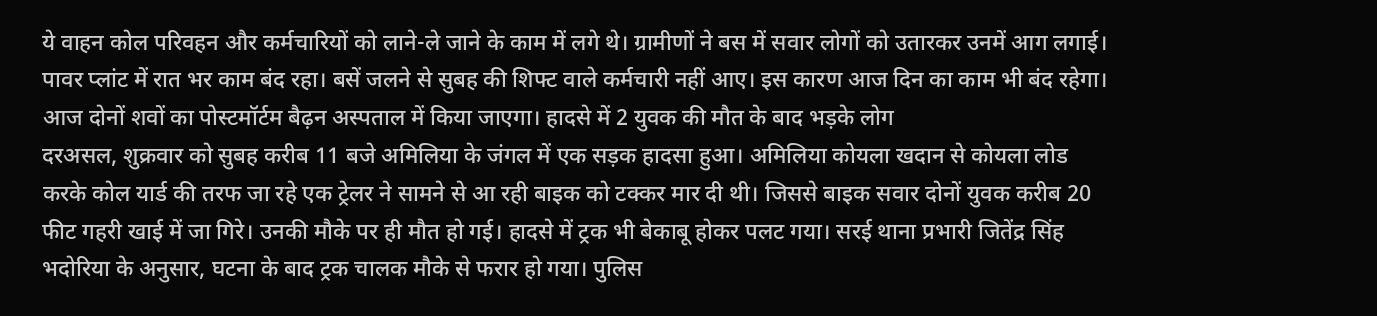ये वाहन कोल परिवहन और कर्मचारियों को लाने-ले जाने के काम में लगे थे। ग्रामीणों ने बस में सवार लोगों को उतारकर उनमें आग लगाई। पावर प्लांट में रात भर काम बंद रहा। बसें जलने से सुबह की शिफ्ट वाले कर्मचारी नहीं आए। इस कारण आज दिन का काम भी बंद रहेगा। आज दोनों शवों का पोस्टमॉर्टम बैढ़न अस्पताल में किया जाएगा। हादसे में 2 युवक की मौत के बाद भड़के लोग
दरअसल, शुक्रवार को सुबह करीब 11 बजे अमिलिया के जंगल में एक सड़क हादसा हुआ। अमिलिया कोयला खदान से कोयला लोड करके कोल यार्ड की तरफ जा रहे एक ट्रेलर ने सामने से आ रही बाइक को टक्कर मार दी थी। जिससे बाइक सवार दोनों युवक करीब 20 फीट गहरी खाई में जा गिरे। उनकी मौके पर ही मौत हो गई। हादसे में ट्रक भी बेकाबू होकर पलट गया। सरई थाना प्रभारी जितेंद्र सिंह भदोरिया के अनुसार, घटना के बाद ट्रक चालक मौके से फरार हो गया। पुलिस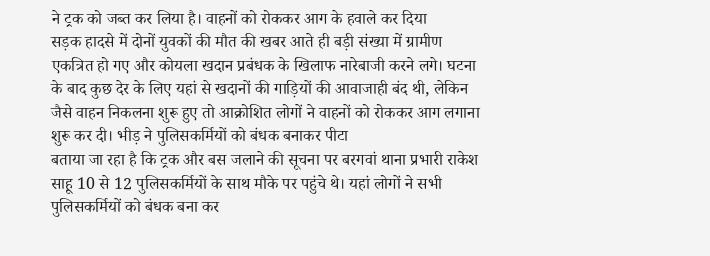ने ट्रक को जब्त कर लिया है। वाहनों को रोककर आग के हवाले कर दिया
सड़क हादसे में दोनों युवकों की मौत की खबर आते ही बड़ी संख्या में ग्रामीण एकत्रित हो गए और कोयला खदान प्रबंधक के खिलाफ नारेबाजी करने लगे। घटना के बाद कुछ देर के लिए यहां से खदानों की गाड़ियों की आवाजाही बंद थी, लेकिन जैसे वाहन निकलना शुरू हुए तो आक्रोशित लोगों ने वाहनों को रोककर आग लगाना शुरू कर दी। भीड़ ने पुलिसकर्मियों को बंधक बनाकर पीटा
बताया जा रहा है कि ट्रक और बस जलाने की सूचना पर बरगवां थाना प्रभारी राकेश साहू 10 से 12 पुलिसकर्मियों के साथ मौके पर पहुंचे थे। यहां लोगों ने सभी पुलिसकर्मियों को बंधक बना कर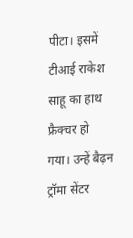पीटा। इसमें टीआई राकेश साहू का हाथ फ्रैक्चर हो गया। उन्हें बैढ़न ट्रॉमा सेंटर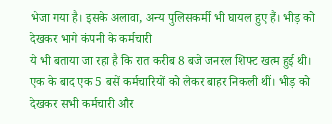भेजा गया है। इसके अलावा, अन्य पुलिसकर्मी भी घायल हुए हैं। भीड़ को देखकर भागे कंपनी के कर्मचारी
ये भी बताया जा रहा है कि रात करीब 8 बजे जनरल शिफ्ट खत्म हुई थी। एक के बाद एक 5 बसें कर्मचारियों को लेकर बाहर निकली थीं। भीड़ को देखकर सभी कर्मचारी और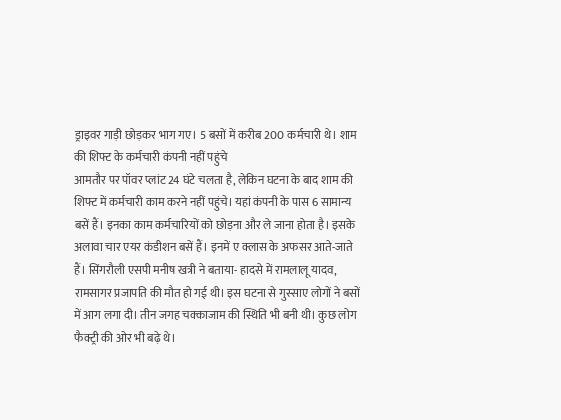ड्राइवर गाड़ी छोड़कर भाग गए। 5 बसों में करीब 200 कर्मचारी थे। शाम की शिफ्ट के कर्मचारी कंपनी नहीं पहुंचे
आमतौर पर पॉवर प्लांट 24 घंटे चलता है, लेकिन घटना के बाद शाम की शिफ्ट में कर्मचारी काम करने नहीं पहुंचे। यहां कंपनी के पास 6 सामान्य बसें हैं। इनका काम कर्मचारियों को छोड़ना और ले जाना होता है। इसके अलावा चार एयर कंडीशन बसें हैं। इनमें ए क्लास के अफसर आते-जाते हैं। सिंगरौली एसपी मनीष खत्री ने बताया- हादसे में रामलालू यादव, रामसागर प्रजापति की मौत हो गई थी। इस घटना से गुस्साए लोगों ने बसों में आग लगा दी। तीन जगह चक्काजाम की स्थिति भी बनी थी। कुछ लोग फैक्ट्री की ओर भी बढ़े थे।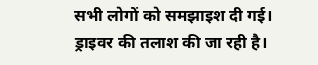सभी लोगों को समझाइश दी गई। ड्राइवर की तलाश की जा रही है।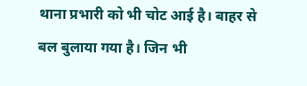थाना प्रभारी को भी चोट आई है। बाहर से बल बुलाया गया है। जिन भी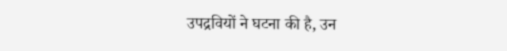उपद्रवियों ने घटना की है, उन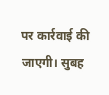पर कार्रवाई की जाएगी। सुबह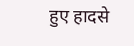हुए हादसे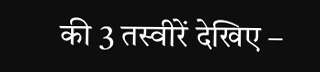की 3 तस्वीरें देखिए –